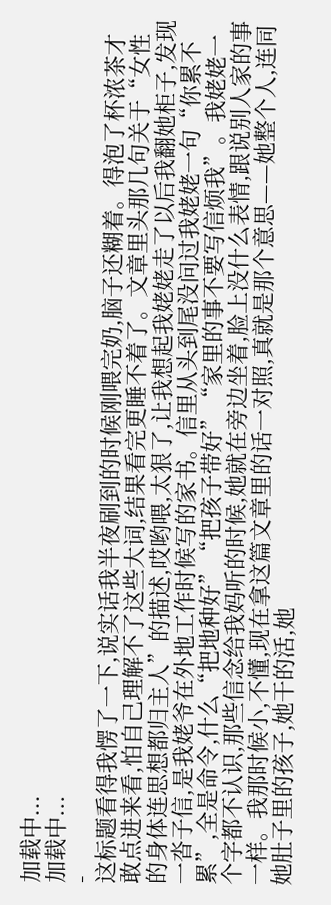加载中...
加载中...
-
这标题看得我愣了一下,说实话我半夜刷到的时候刚喂完奶,脑子还糊着。得泡了杯浓茶才敢点进来看,怕自己理解不了这些大词,结果看完更睡不着了。文章里头那几句关于“女性的身体连思想都归主人”的描述,哎哟喂,太狠了,让我想起我姥姥走了以后我翻她柜子,发现一沓子信,是我姥爷在外地工作时候写的家书。信里从头到尾没问过我姥姥一句“你累不累”,全是命令,什么“把地种好”“把孩子带好”“家里的事不要写信烦我”。我姥姥一个字都不认识,那些信念给我妈听的时候,她就在旁边坐着,脸上没什么表情,跟说别人家的事一样。我那时候小,不懂,现在拿这篇文章里的话一对照,真就是那个意思——她整个人,连同她肚子里的孩子,她干的活,她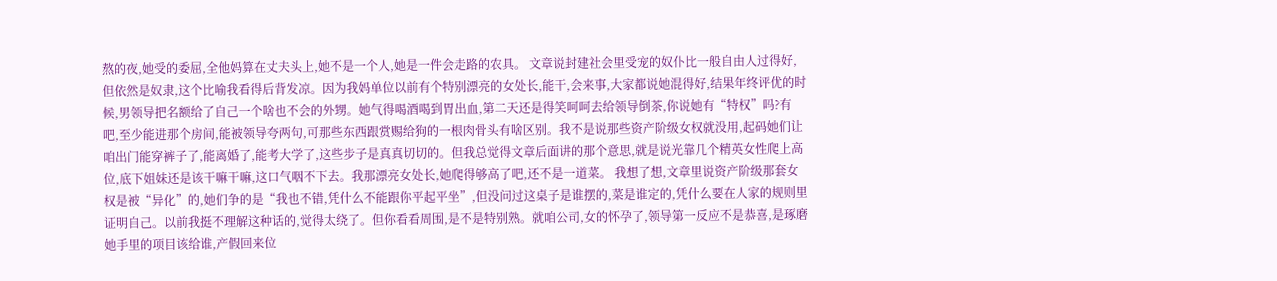熬的夜,她受的委屈,全他妈算在丈夫头上,她不是一个人,她是一件会走路的农具。 文章说封建社会里受宠的奴仆比一般自由人过得好,但依然是奴隶,这个比喻我看得后背发凉。因为我妈单位以前有个特别漂亮的女处长,能干,会来事,大家都说她混得好,结果年终评优的时候,男领导把名额给了自己一个啥也不会的外甥。她气得喝酒喝到胃出血,第二天还是得笑呵呵去给领导倒茶,你说她有“特权”吗?有吧,至少能进那个房间,能被领导夸两句,可那些东西跟赏赐给狗的一根肉骨头有啥区别。我不是说那些资产阶级女权就没用,起码她们让咱出门能穿裤子了,能离婚了,能考大学了,这些步子是真真切切的。但我总觉得文章后面讲的那个意思,就是说光靠几个精英女性爬上高位,底下姐妹还是该干嘛干嘛,这口气咽不下去。我那漂亮女处长,她爬得够高了吧,还不是一道菜。 我想了想,文章里说资产阶级那套女权是被“异化”的,她们争的是“我也不错,凭什么不能跟你平起平坐”,但没问过这桌子是谁摆的,菜是谁定的,凭什么要在人家的规则里证明自己。以前我挺不理解这种话的,觉得太绕了。但你看看周围,是不是特别熟。就咱公司,女的怀孕了,领导第一反应不是恭喜,是琢磨她手里的项目该给谁,产假回来位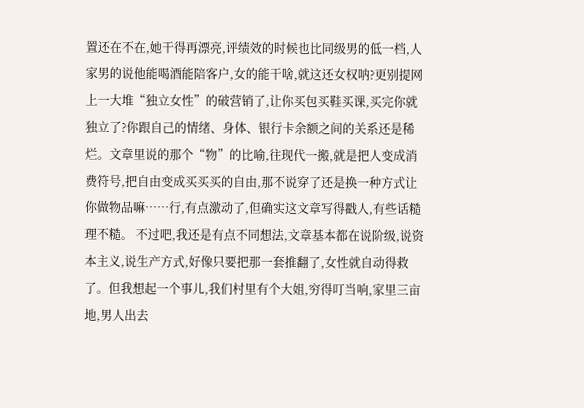置还在不在,她干得再漂亮,评绩效的时候也比同级男的低一档,人家男的说他能喝酒能陪客户,女的能干啥,就这还女权呐?更别提网上一大堆“独立女性”的破营销了,让你买包买鞋买课,买完你就独立了?你跟自己的情绪、身体、银行卡余额之间的关系还是稀烂。文章里说的那个“物”的比喻,往现代一搬,就是把人变成消费符号,把自由变成买买买的自由,那不说穿了还是换一种方式让你做物品嘛……行,有点激动了,但确实这文章写得戳人,有些话糙理不糙。 不过吧,我还是有点不同想法,文章基本都在说阶级,说资本主义,说生产方式,好像只要把那一套推翻了,女性就自动得救了。但我想起一个事儿,我们村里有个大姐,穷得叮当响,家里三亩地,男人出去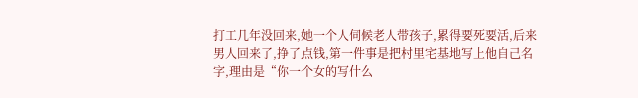打工几年没回来,她一个人伺候老人带孩子,累得要死要活,后来男人回来了,挣了点钱,第一件事是把村里宅基地写上他自己名字,理由是“你一个女的写什么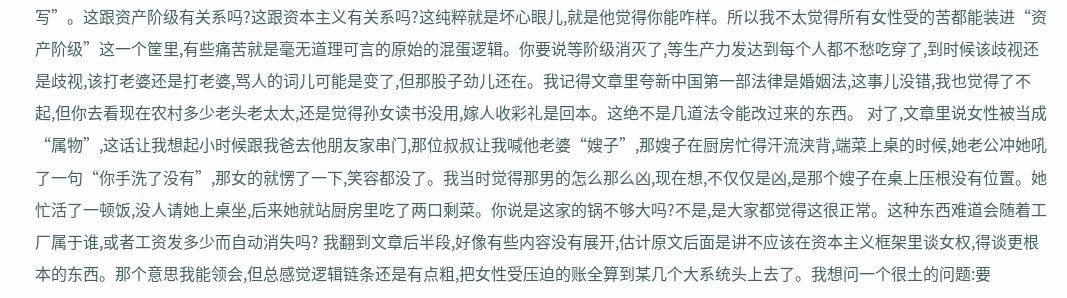写”。这跟资产阶级有关系吗?这跟资本主义有关系吗?这纯粹就是坏心眼儿,就是他觉得你能咋样。所以我不太觉得所有女性受的苦都能装进“资产阶级”这一个筐里,有些痛苦就是毫无道理可言的原始的混蛋逻辑。你要说等阶级消灭了,等生产力发达到每个人都不愁吃穿了,到时候该歧视还是歧视,该打老婆还是打老婆,骂人的词儿可能是变了,但那股子劲儿还在。我记得文章里夸新中国第一部法律是婚姻法,这事儿没错,我也觉得了不起,但你去看现在农村多少老头老太太,还是觉得孙女读书没用,嫁人收彩礼是回本。这绝不是几道法令能改过来的东西。 对了,文章里说女性被当成“属物”,这话让我想起小时候跟我爸去他朋友家串门,那位叔叔让我喊他老婆“嫂子”,那嫂子在厨房忙得汗流浃背,端菜上桌的时候,她老公冲她吼了一句“你手洗了没有”,那女的就愣了一下,笑容都没了。我当时觉得那男的怎么那么凶,现在想,不仅仅是凶,是那个嫂子在桌上压根没有位置。她忙活了一顿饭,没人请她上桌坐,后来她就站厨房里吃了两口剩菜。你说是这家的锅不够大吗?不是,是大家都觉得这很正常。这种东西难道会随着工厂属于谁,或者工资发多少而自动消失吗? 我翻到文章后半段,好像有些内容没有展开,估计原文后面是讲不应该在资本主义框架里谈女权,得谈更根本的东西。那个意思我能领会,但总感觉逻辑链条还是有点粗,把女性受压迫的账全算到某几个大系统头上去了。我想问一个很土的问题:要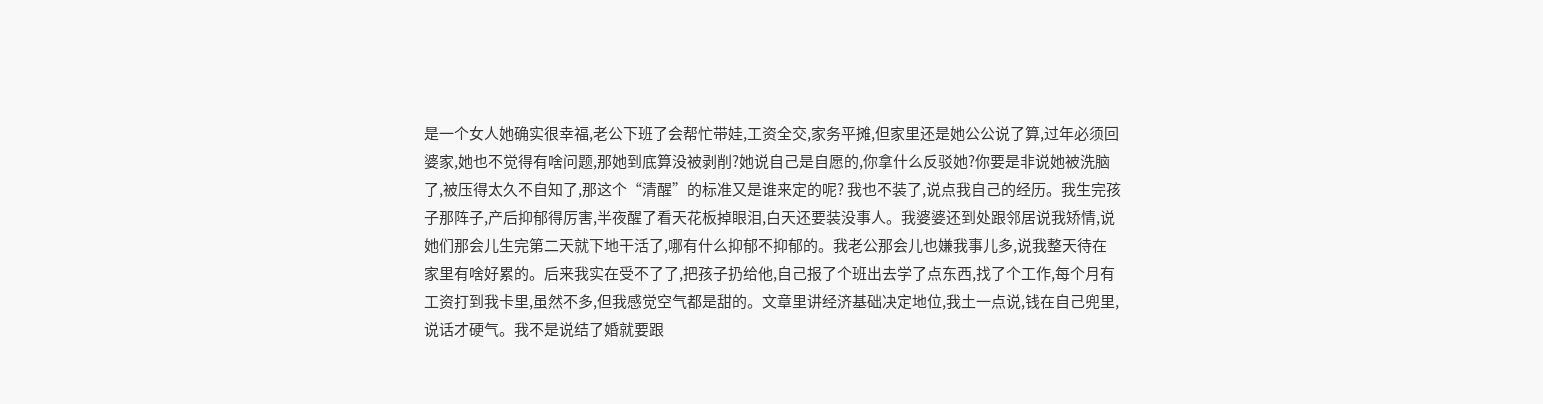是一个女人她确实很幸福,老公下班了会帮忙带娃,工资全交,家务平摊,但家里还是她公公说了算,过年必须回婆家,她也不觉得有啥问题,那她到底算没被剥削?她说自己是自愿的,你拿什么反驳她?你要是非说她被洗脑了,被压得太久不自知了,那这个“清醒”的标准又是谁来定的呢? 我也不装了,说点我自己的经历。我生完孩子那阵子,产后抑郁得厉害,半夜醒了看天花板掉眼泪,白天还要装没事人。我婆婆还到处跟邻居说我矫情,说她们那会儿生完第二天就下地干活了,哪有什么抑郁不抑郁的。我老公那会儿也嫌我事儿多,说我整天待在家里有啥好累的。后来我实在受不了了,把孩子扔给他,自己报了个班出去学了点东西,找了个工作,每个月有工资打到我卡里,虽然不多,但我感觉空气都是甜的。文章里讲经济基础决定地位,我土一点说,钱在自己兜里,说话才硬气。我不是说结了婚就要跟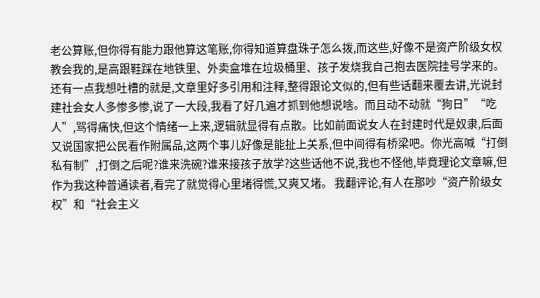老公算账,但你得有能力跟他算这笔账,你得知道算盘珠子怎么拨,而这些,好像不是资产阶级女权教会我的,是高跟鞋踩在地铁里、外卖盒堆在垃圾桶里、孩子发烧我自己抱去医院挂号学来的。 还有一点我想吐槽的就是,文章里好多引用和注释,整得跟论文似的,但有些话翻来覆去讲,光说封建社会女人多惨多惨,说了一大段,我看了好几遍才抓到他想说啥。而且动不动就“狗日”“吃人”,骂得痛快,但这个情绪一上来,逻辑就显得有点散。比如前面说女人在封建时代是奴隶,后面又说国家把公民看作附属品,这两个事儿好像是能扯上关系,但中间得有桥梁吧。你光高喊“打倒私有制”,打倒之后呢?谁来洗碗?谁来接孩子放学?这些话他不说,我也不怪他,毕竟理论文章嘛,但作为我这种普通读者,看完了就觉得心里堵得慌,又爽又堵。 我翻评论,有人在那吵“资产阶级女权”和“社会主义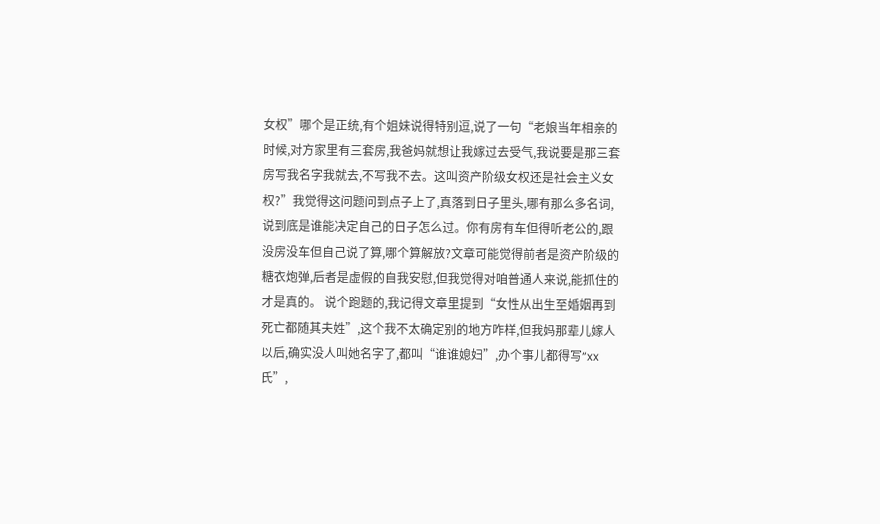女权”哪个是正统,有个姐妹说得特别逗,说了一句“老娘当年相亲的时候,对方家里有三套房,我爸妈就想让我嫁过去受气,我说要是那三套房写我名字我就去,不写我不去。这叫资产阶级女权还是社会主义女权?”我觉得这问题问到点子上了,真落到日子里头,哪有那么多名词,说到底是谁能决定自己的日子怎么过。你有房有车但得听老公的,跟没房没车但自己说了算,哪个算解放?文章可能觉得前者是资产阶级的糖衣炮弹,后者是虚假的自我安慰,但我觉得对咱普通人来说,能抓住的才是真的。 说个跑题的,我记得文章里提到“女性从出生至婚姻再到死亡都随其夫姓”,这个我不太确定别的地方咋样,但我妈那辈儿嫁人以后,确实没人叫她名字了,都叫“谁谁媳妇”,办个事儿都得写“xx氏”,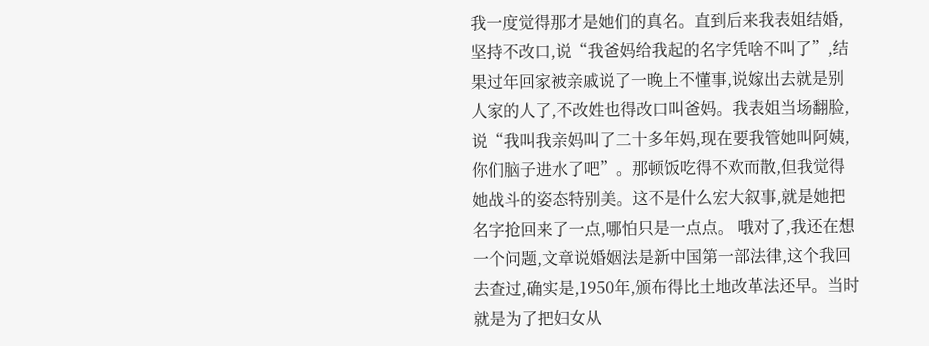我一度觉得那才是她们的真名。直到后来我表姐结婚,坚持不改口,说“我爸妈给我起的名字凭啥不叫了”,结果过年回家被亲戚说了一晚上不懂事,说嫁出去就是别人家的人了,不改姓也得改口叫爸妈。我表姐当场翻脸,说“我叫我亲妈叫了二十多年妈,现在要我管她叫阿姨,你们脑子进水了吧”。那顿饭吃得不欢而散,但我觉得她战斗的姿态特别美。这不是什么宏大叙事,就是她把名字抢回来了一点,哪怕只是一点点。 哦对了,我还在想一个问题,文章说婚姻法是新中国第一部法律,这个我回去查过,确实是,1950年,颁布得比土地改革法还早。当时就是为了把妇女从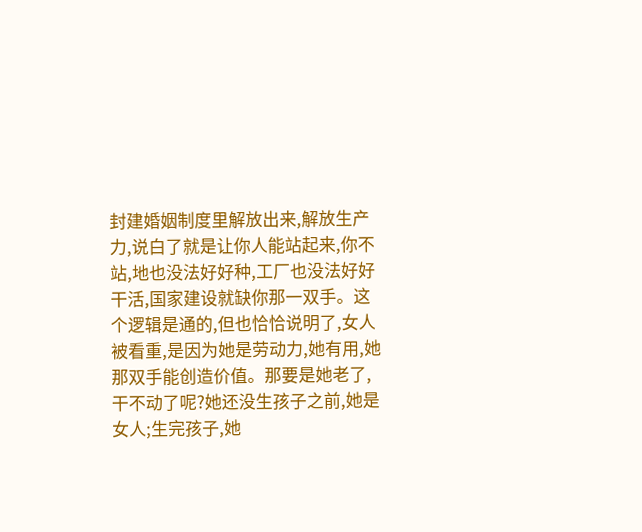封建婚姻制度里解放出来,解放生产力,说白了就是让你人能站起来,你不站,地也没法好好种,工厂也没法好好干活,国家建设就缺你那一双手。这个逻辑是通的,但也恰恰说明了,女人被看重,是因为她是劳动力,她有用,她那双手能创造价值。那要是她老了,干不动了呢?她还没生孩子之前,她是女人;生完孩子,她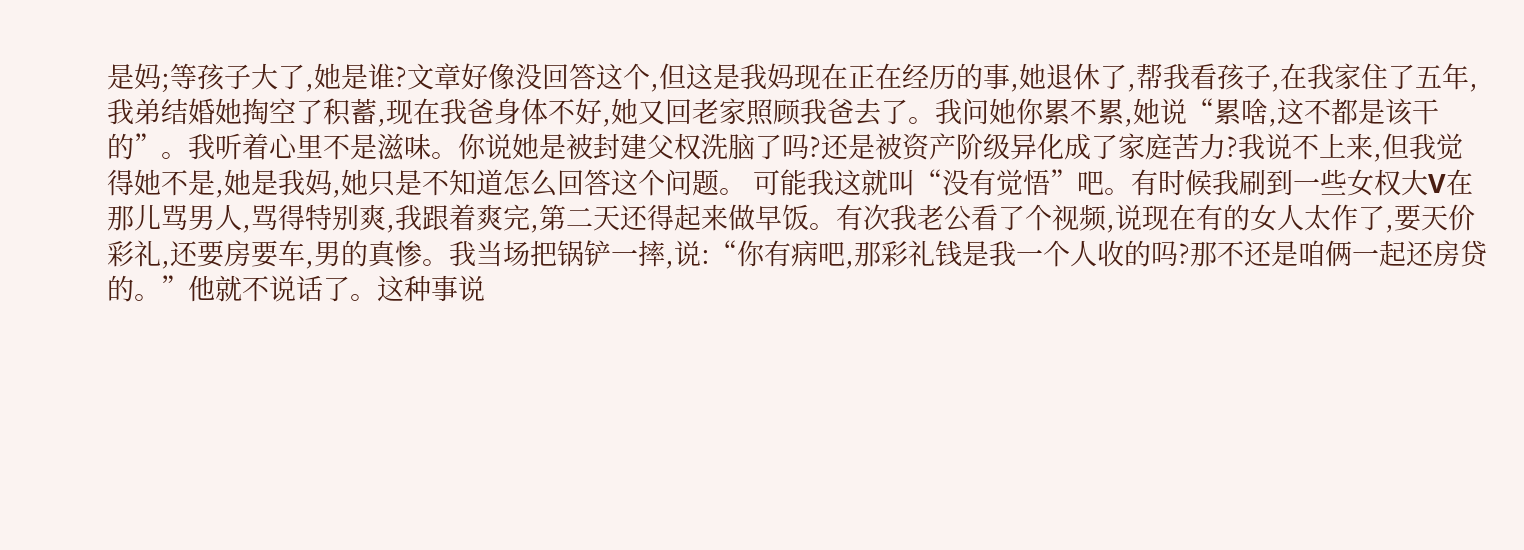是妈;等孩子大了,她是谁?文章好像没回答这个,但这是我妈现在正在经历的事,她退休了,帮我看孩子,在我家住了五年,我弟结婚她掏空了积蓄,现在我爸身体不好,她又回老家照顾我爸去了。我问她你累不累,她说“累啥,这不都是该干的”。我听着心里不是滋味。你说她是被封建父权洗脑了吗?还是被资产阶级异化成了家庭苦力?我说不上来,但我觉得她不是,她是我妈,她只是不知道怎么回答这个问题。 可能我这就叫“没有觉悟”吧。有时候我刷到一些女权大V在那儿骂男人,骂得特别爽,我跟着爽完,第二天还得起来做早饭。有次我老公看了个视频,说现在有的女人太作了,要天价彩礼,还要房要车,男的真惨。我当场把锅铲一摔,说:“你有病吧,那彩礼钱是我一个人收的吗?那不还是咱俩一起还房贷的。”他就不说话了。这种事说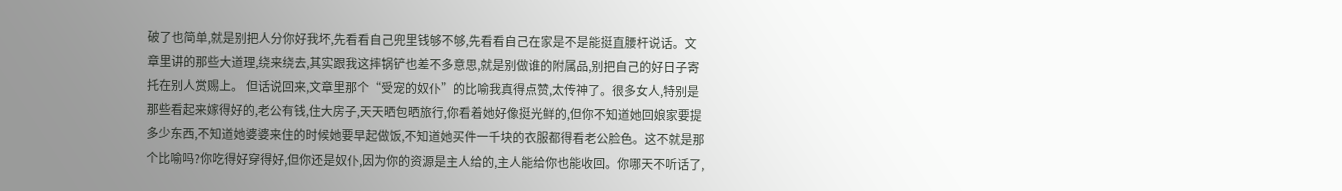破了也简单,就是别把人分你好我坏,先看看自己兜里钱够不够,先看看自己在家是不是能挺直腰杆说话。文章里讲的那些大道理,绕来绕去,其实跟我这摔锅铲也差不多意思,就是别做谁的附属品,别把自己的好日子寄托在别人赏赐上。 但话说回来,文章里那个“受宠的奴仆”的比喻我真得点赞,太传神了。很多女人,特别是那些看起来嫁得好的,老公有钱,住大房子,天天晒包晒旅行,你看着她好像挺光鲜的,但你不知道她回娘家要提多少东西,不知道她婆婆来住的时候她要早起做饭,不知道她买件一千块的衣服都得看老公脸色。这不就是那个比喻吗?你吃得好穿得好,但你还是奴仆,因为你的资源是主人给的,主人能给你也能收回。你哪天不听话了,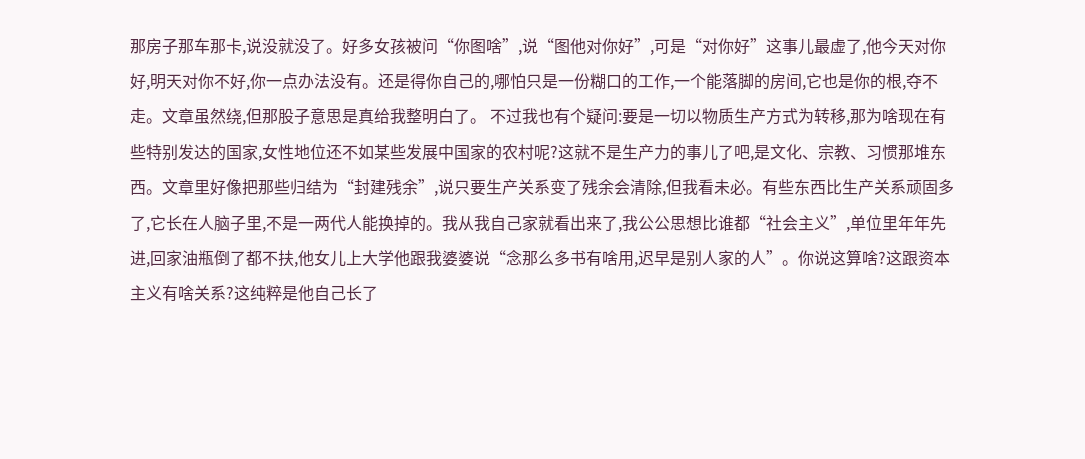那房子那车那卡,说没就没了。好多女孩被问“你图啥”,说“图他对你好”,可是“对你好”这事儿最虚了,他今天对你好,明天对你不好,你一点办法没有。还是得你自己的,哪怕只是一份糊口的工作,一个能落脚的房间,它也是你的根,夺不走。文章虽然绕,但那股子意思是真给我整明白了。 不过我也有个疑问:要是一切以物质生产方式为转移,那为啥现在有些特别发达的国家,女性地位还不如某些发展中国家的农村呢?这就不是生产力的事儿了吧,是文化、宗教、习惯那堆东西。文章里好像把那些归结为“封建残余”,说只要生产关系变了残余会清除,但我看未必。有些东西比生产关系顽固多了,它长在人脑子里,不是一两代人能换掉的。我从我自己家就看出来了,我公公思想比谁都“社会主义”,单位里年年先进,回家油瓶倒了都不扶,他女儿上大学他跟我婆婆说“念那么多书有啥用,迟早是别人家的人”。你说这算啥?这跟资本主义有啥关系?这纯粹是他自己长了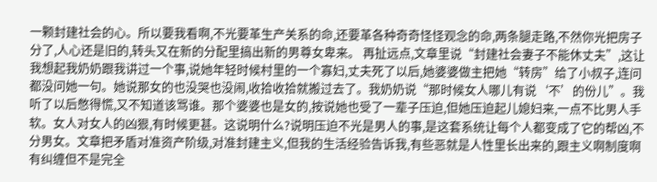一颗封建社会的心。所以要我看啊,不光要革生产关系的命,还要革各种奇奇怪怪观念的命,两条腿走路,不然你光把房子分了,人心还是旧的,转头又在新的分配里搞出新的男尊女卑来。 再扯远点,文章里说“封建社会妻子不能休丈夫”,这让我想起我奶奶跟我讲过一个事,说她年轻时候村里的一个寡妇,丈夫死了以后,她婆婆做主把她“转房”给了小叔子,连问都没问她一句。她说那女的也没哭也没闹,收拾收拾就搬过去了。我奶奶说“那时候女人哪儿有说‘不’的份儿”。我听了以后憋得慌,又不知道该骂谁。那个婆婆也是女的,按说她也受了一辈子压迫,但她压迫起儿媳妇来,一点不比男人手软。女人对女人的凶狠,有时候更甚。这说明什么?说明压迫不光是男人的事,是这套系统让每个人都变成了它的帮凶,不分男女。文章把矛盾对准资产阶级,对准封建主义,但我的生活经验告诉我,有些恶就是人性里长出来的,跟主义啊制度啊有纠缠但不是完全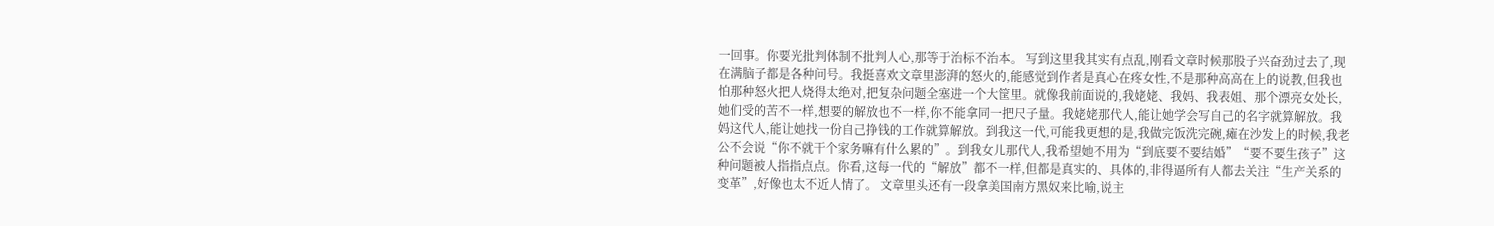一回事。你要光批判体制不批判人心,那等于治标不治本。 写到这里我其实有点乱,刚看文章时候那股子兴奋劲过去了,现在满脑子都是各种问号。我挺喜欢文章里澎湃的怒火的,能感觉到作者是真心在疼女性,不是那种高高在上的说教,但我也怕那种怒火把人烧得太绝对,把复杂问题全塞进一个大筐里。就像我前面说的,我姥姥、我妈、我表姐、那个漂亮女处长,她们受的苦不一样,想要的解放也不一样,你不能拿同一把尺子量。我姥姥那代人,能让她学会写自己的名字就算解放。我妈这代人,能让她找一份自己挣钱的工作就算解放。到我这一代,可能我更想的是,我做完饭洗完碗,瘫在沙发上的时候,我老公不会说“你不就干个家务嘛有什么累的”。到我女儿那代人,我希望她不用为“到底要不要结婚”“要不要生孩子”这种问题被人指指点点。你看,这每一代的“解放”都不一样,但都是真实的、具体的,非得逼所有人都去关注“生产关系的变革”,好像也太不近人情了。 文章里头还有一段拿美国南方黑奴来比喻,说主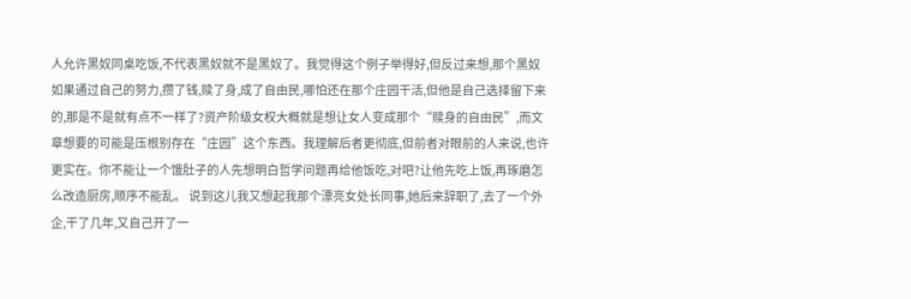人允许黑奴同桌吃饭,不代表黑奴就不是黑奴了。我觉得这个例子举得好,但反过来想,那个黑奴如果通过自己的努力,攒了钱,赎了身,成了自由民,哪怕还在那个庄园干活,但他是自己选择留下来的,那是不是就有点不一样了?资产阶级女权大概就是想让女人变成那个“赎身的自由民”,而文章想要的可能是压根别存在“庄园”这个东西。我理解后者更彻底,但前者对眼前的人来说,也许更实在。你不能让一个饿肚子的人先想明白哲学问题再给他饭吃,对吧?让他先吃上饭,再琢磨怎么改造厨房,顺序不能乱。 说到这儿我又想起我那个漂亮女处长同事,她后来辞职了,去了一个外企,干了几年,又自己开了一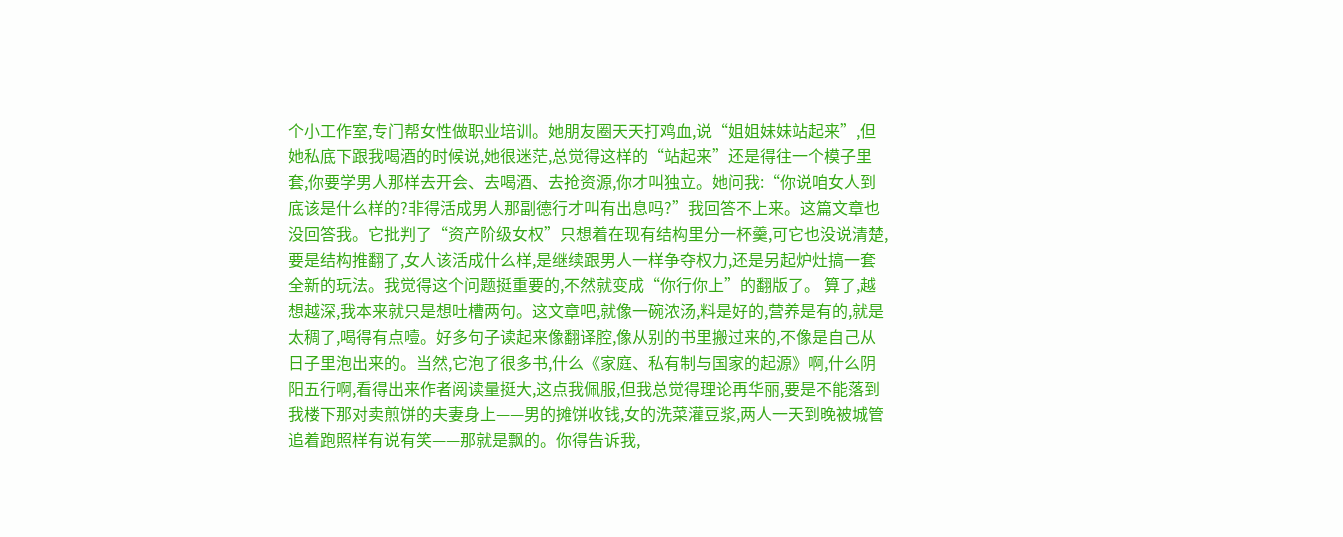个小工作室,专门帮女性做职业培训。她朋友圈天天打鸡血,说“姐姐妹妹站起来”,但她私底下跟我喝酒的时候说,她很迷茫,总觉得这样的“站起来”还是得往一个模子里套,你要学男人那样去开会、去喝酒、去抢资源,你才叫独立。她问我:“你说咱女人到底该是什么样的?非得活成男人那副德行才叫有出息吗?”我回答不上来。这篇文章也没回答我。它批判了“资产阶级女权”只想着在现有结构里分一杯羹,可它也没说清楚,要是结构推翻了,女人该活成什么样,是继续跟男人一样争夺权力,还是另起炉灶搞一套全新的玩法。我觉得这个问题挺重要的,不然就变成“你行你上”的翻版了。 算了,越想越深,我本来就只是想吐槽两句。这文章吧,就像一碗浓汤,料是好的,营养是有的,就是太稠了,喝得有点噎。好多句子读起来像翻译腔,像从别的书里搬过来的,不像是自己从日子里泡出来的。当然,它泡了很多书,什么《家庭、私有制与国家的起源》啊,什么阴阳五行啊,看得出来作者阅读量挺大,这点我佩服,但我总觉得理论再华丽,要是不能落到我楼下那对卖煎饼的夫妻身上——男的摊饼收钱,女的洗菜灌豆浆,两人一天到晚被城管追着跑照样有说有笑——那就是飘的。你得告诉我,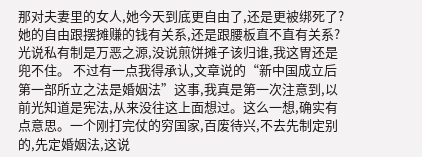那对夫妻里的女人,她今天到底更自由了,还是更被绑死了?她的自由跟摆摊赚的钱有关系,还是跟腰板直不直有关系?光说私有制是万恶之源,没说煎饼摊子该归谁,我这胃还是兜不住。 不过有一点我得承认,文章说的“新中国成立后第一部所立之法是婚姻法”这事,我真是第一次注意到,以前光知道是宪法,从来没往这上面想过。这么一想,确实有点意思。一个刚打完仗的穷国家,百废待兴,不去先制定别的,先定婚姻法,这说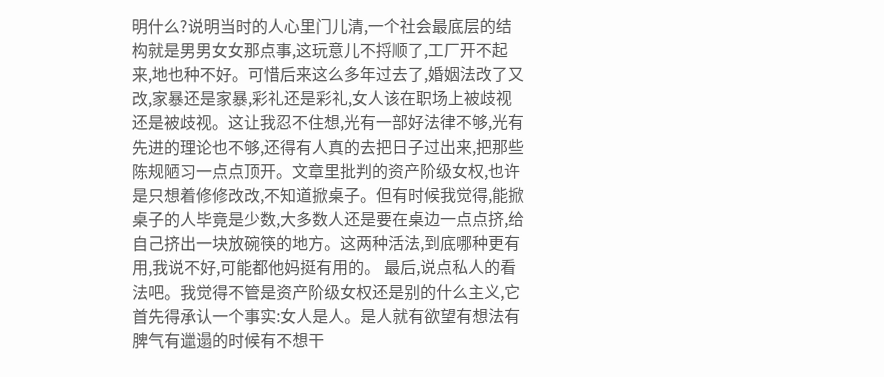明什么?说明当时的人心里门儿清,一个社会最底层的结构就是男男女女那点事,这玩意儿不捋顺了,工厂开不起来,地也种不好。可惜后来这么多年过去了,婚姻法改了又改,家暴还是家暴,彩礼还是彩礼,女人该在职场上被歧视还是被歧视。这让我忍不住想,光有一部好法律不够,光有先进的理论也不够,还得有人真的去把日子过出来,把那些陈规陋习一点点顶开。文章里批判的资产阶级女权,也许是只想着修修改改,不知道掀桌子。但有时候我觉得,能掀桌子的人毕竟是少数,大多数人还是要在桌边一点点挤,给自己挤出一块放碗筷的地方。这两种活法,到底哪种更有用,我说不好,可能都他妈挺有用的。 最后,说点私人的看法吧。我觉得不管是资产阶级女权还是别的什么主义,它首先得承认一个事实:女人是人。是人就有欲望有想法有脾气有邋遢的时候有不想干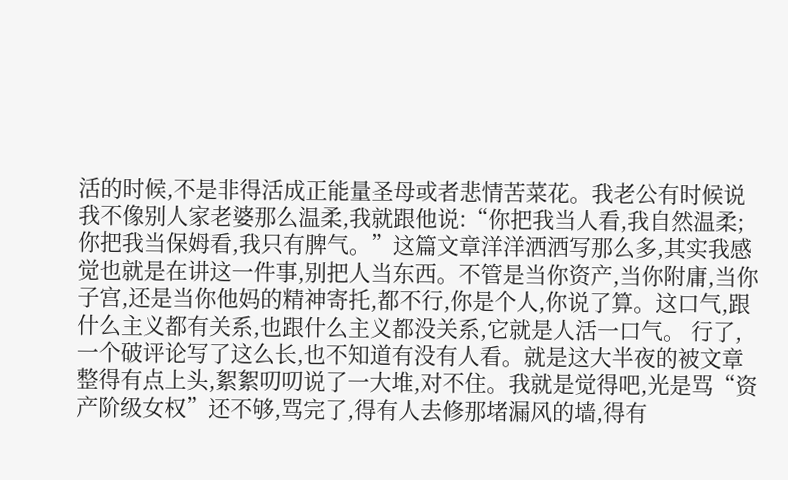活的时候,不是非得活成正能量圣母或者悲情苦菜花。我老公有时候说我不像别人家老婆那么温柔,我就跟他说:“你把我当人看,我自然温柔;你把我当保姆看,我只有脾气。”这篇文章洋洋洒洒写那么多,其实我感觉也就是在讲这一件事,别把人当东西。不管是当你资产,当你附庸,当你子宫,还是当你他妈的精神寄托,都不行,你是个人,你说了算。这口气,跟什么主义都有关系,也跟什么主义都没关系,它就是人活一口气。 行了,一个破评论写了这么长,也不知道有没有人看。就是这大半夜的被文章整得有点上头,絮絮叨叨说了一大堆,对不住。我就是觉得吧,光是骂“资产阶级女权”还不够,骂完了,得有人去修那堵漏风的墙,得有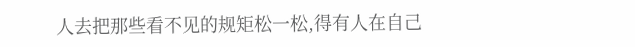人去把那些看不见的规矩松一松,得有人在自己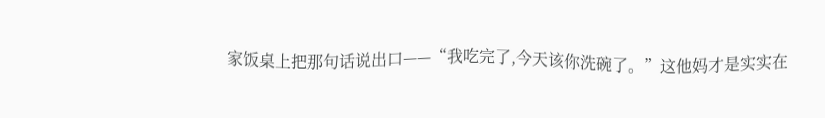家饭桌上把那句话说出口——“我吃完了,今天该你洗碗了。”这他妈才是实实在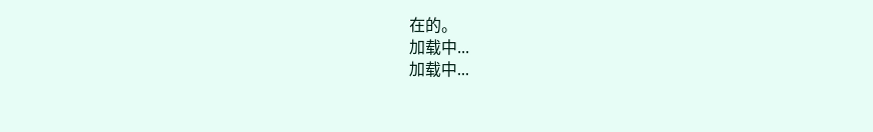在的。
加载中...
加载中...